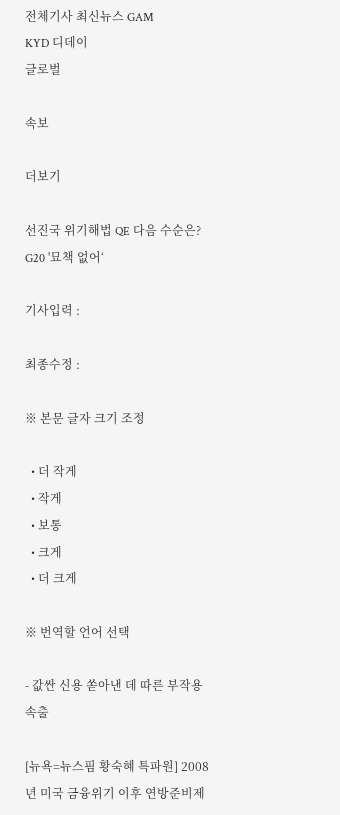전체기사 최신뉴스 GAM
KYD 디데이
글로벌

속보

더보기

선진국 위기해법 QE 다음 수순은? G20 '묘책 없어‘

기사입력 :

최종수정 :

※ 본문 글자 크기 조정

  • 더 작게
  • 작게
  • 보통
  • 크게
  • 더 크게

※ 번역할 언어 선택

- 값싼 신용 쏟아낸 데 따른 부작용 속출

[뉴욕=뉴스핌 황숙혜 특파원] 2008년 미국 금융위기 이후 연방준비제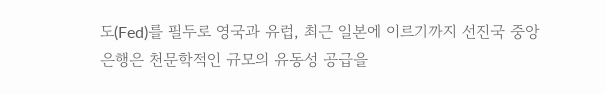도(Fed)를 필두로 영국과 유럽, 최근 일본에 이르기까지 선진국 중앙은행은 천문학적인 규모의 유동성 공급을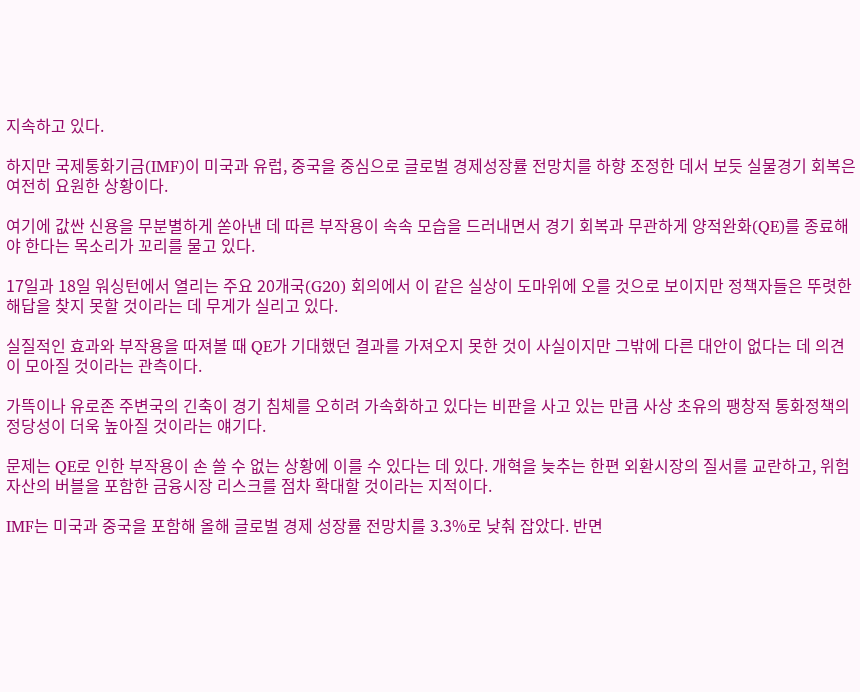지속하고 있다.

하지만 국제통화기금(IMF)이 미국과 유럽, 중국을 중심으로 글로벌 경제성장률 전망치를 하향 조정한 데서 보듯 실물경기 회복은 여전히 요원한 상황이다.

여기에 값싼 신용을 무분별하게 쏟아낸 데 따른 부작용이 속속 모습을 드러내면서 경기 회복과 무관하게 양적완화(QE)를 종료해야 한다는 목소리가 꼬리를 물고 있다.

17일과 18일 워싱턴에서 열리는 주요 20개국(G20) 회의에서 이 같은 실상이 도마위에 오를 것으로 보이지만 정책자들은 뚜렷한 해답을 찾지 못할 것이라는 데 무게가 실리고 있다.

실질적인 효과와 부작용을 따져볼 때 QE가 기대했던 결과를 가져오지 못한 것이 사실이지만 그밖에 다른 대안이 없다는 데 의견이 모아질 것이라는 관측이다.

가뜩이나 유로존 주변국의 긴축이 경기 침체를 오히려 가속화하고 있다는 비판을 사고 있는 만큼 사상 초유의 팽창적 통화정책의 정당성이 더욱 높아질 것이라는 얘기다.

문제는 QE로 인한 부작용이 손 쓸 수 없는 상황에 이를 수 있다는 데 있다. 개혁을 늦추는 한편 외환시장의 질서를 교란하고, 위험자산의 버블을 포함한 금융시장 리스크를 점차 확대할 것이라는 지적이다.

IMF는 미국과 중국을 포함해 올해 글로벌 경제 성장률 전망치를 3.3%로 낮춰 잡았다. 반면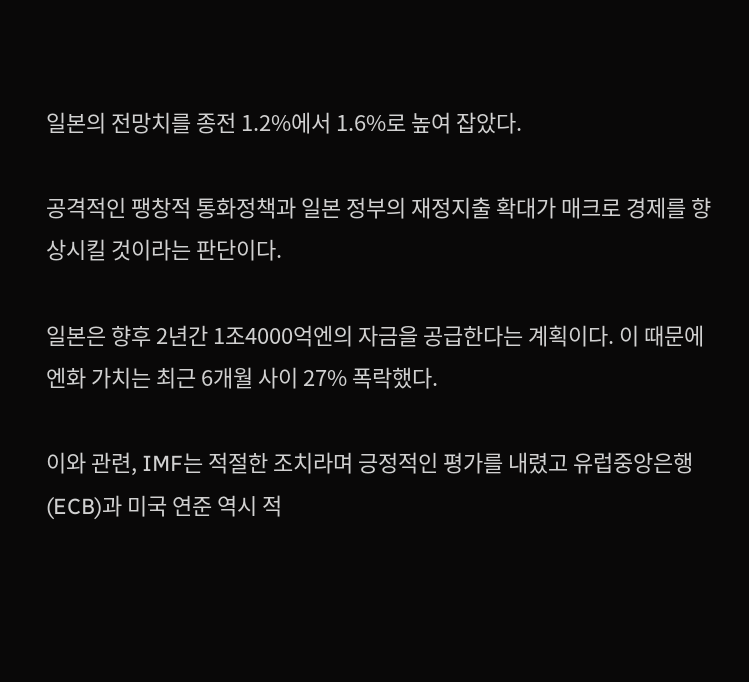일본의 전망치를 종전 1.2%에서 1.6%로 높여 잡았다.

공격적인 팽창적 통화정책과 일본 정부의 재정지출 확대가 매크로 경제를 향상시킬 것이라는 판단이다.

일본은 향후 2년간 1조4000억엔의 자금을 공급한다는 계획이다. 이 때문에 엔화 가치는 최근 6개월 사이 27% 폭락했다.

이와 관련, IMF는 적절한 조치라며 긍정적인 평가를 내렸고 유럽중앙은행(ECB)과 미국 연준 역시 적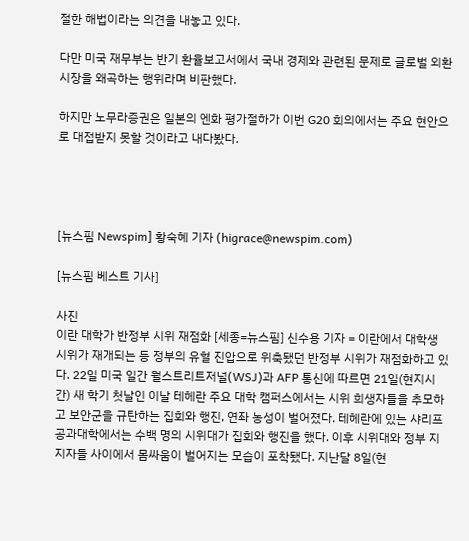절한 해법이라는 의견을 내놓고 있다.

다만 미국 재무부는 반기 환율보고서에서 국내 경제와 관련된 문제로 글로벌 외환시장을 왜곡하는 행위라며 비판했다.

하지만 노무라증권은 일본의 엔화 평가절하가 이번 G20 회의에서는 주요 현안으로 대접받지 못할 것이라고 내다봤다.




[뉴스핌 Newspim] 황숙혜 기자 (higrace@newspim.com)

[뉴스핌 베스트 기사]

사진
이란 대학가 반정부 시위 재점화 [세종=뉴스핌] 신수용 기자 = 이란에서 대학생 시위가 재개되는 등 정부의 유혈 진압으로 위축됐던 반정부 시위가 재점화하고 있다. 22일 미국 일간 월스트리트저널(WSJ)과 AFP 통신에 따르면 21일(현지시간) 새 학기 첫날인 이날 테헤란 주요 대학 캠퍼스에서는 시위 희생자들을 추모하고 보안군을 규탄하는 집회와 행진, 연좌 농성이 벌어졌다. 테헤란에 있는 샤리프 공과대학에서는 수백 명의 시위대가 집회와 행진을 했다. 이후 시위대와 정부 지지자들 사이에서 몸싸움이 벌어지는 모습이 포착됐다. 지난달 8일(현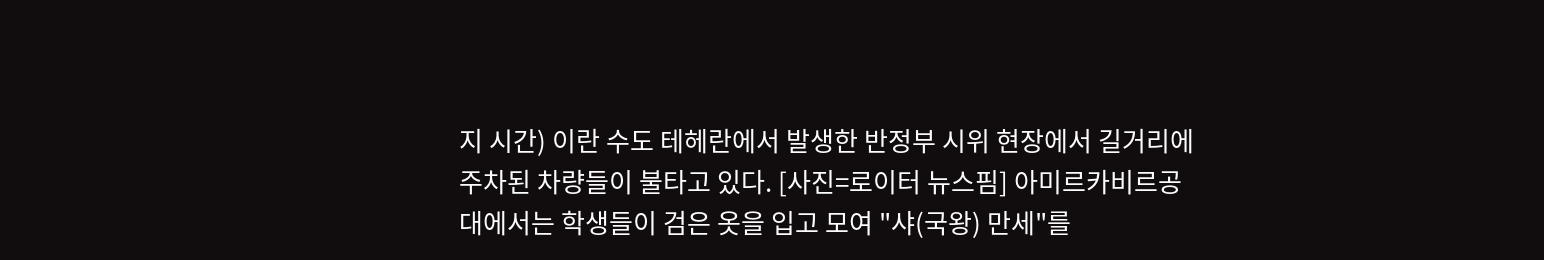지 시간) 이란 수도 테헤란에서 발생한 반정부 시위 현장에서 길거리에 주차된 차량들이 불타고 있다. [사진=로이터 뉴스핌] 아미르카비르공대에서는 학생들이 검은 옷을 입고 모여 "샤(국왕) 만세"를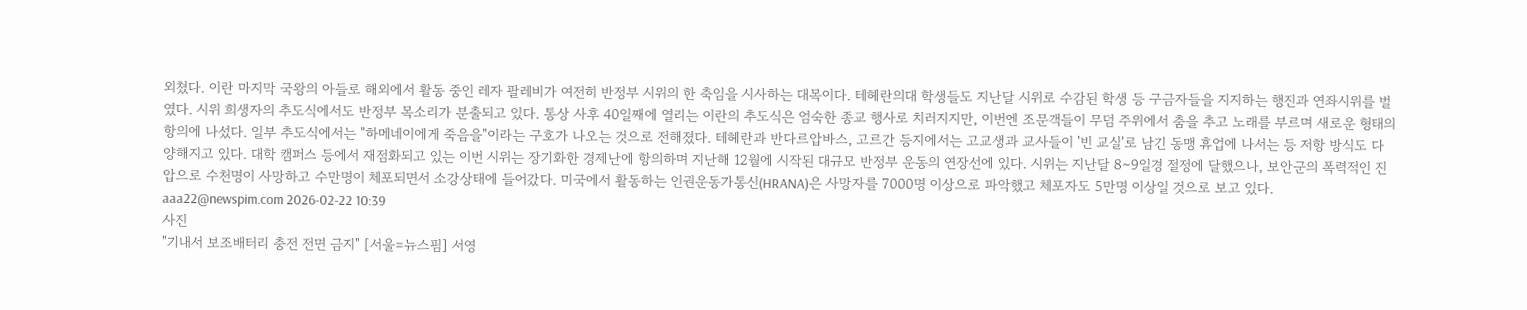외쳤다. 이란 마지막 국왕의 아들로 해외에서 활동 중인 레자 팔레비가 여전히 반정부 시위의 한 축임을 시사하는 대목이다. 테헤란의대 학생들도 지난달 시위로 수감된 학생 등 구금자들을 지지하는 행진과 연좌시위를 벌였다. 시위 희생자의 추도식에서도 반정부 목소리가 분출되고 있다. 통상 사후 40일째에 열리는 이란의 추도식은 엄숙한 종교 행사로 치러지지만, 이번엔 조문객들이 무덤 주위에서 춤을 추고 노래를 부르며 새로운 형태의 항의에 나섰다. 일부 추도식에서는 "하메네이에게 죽음을"이라는 구호가 나오는 것으로 전해졌다. 테헤란과 반다르압바스, 고르간 등지에서는 고교생과 교사들이 '빈 교실'로 남긴 동맹 휴업에 나서는 등 저항 방식도 다양해지고 있다. 대학 캠퍼스 등에서 재점화되고 있는 이번 시위는 장기화한 경제난에 항의하며 지난해 12월에 시작된 대규모 반정부 운동의 연장선에 있다. 시위는 지난달 8∼9일경 절정에 달했으나, 보안군의 폭력적인 진압으로 수천명이 사망하고 수만명이 체포되면서 소강상태에 들어갔다. 미국에서 활동하는 인권운동가통신(HRANA)은 사망자를 7000명 이상으로 파악했고 체포자도 5만명 이상일 것으로 보고 있다. aaa22@newspim.com 2026-02-22 10:39
사진
"기내서 보조배터리 충전 전면 금지" [서울=뉴스핌] 서영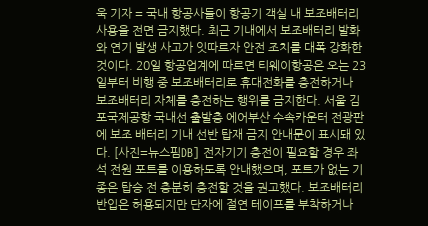욱 기자 = 국내 항공사들이 항공기 객실 내 보조배터리 사용을 전면 금지했다. 최근 기내에서 보조배터리 발화와 연기 발생 사고가 잇따르자 안전 조치를 대폭 강화한 것이다. 20일 항공업계에 따르면 티웨이항공은 오는 23일부터 비행 중 보조배터리로 휴대전화를 충전하거나 보조배터리 자체를 충전하는 행위를 금지한다. 서울 김포국제공항 국내선 출발층 에어부산 수속카운터 전광판에 보조 배터리 기내 선반 탑재 금지 안내문이 표시돼 있다. [사진=뉴스핌DB] 전자기기 충전이 필요할 경우 좌석 전원 포트를 이용하도록 안내했으며, 포트가 없는 기종은 탑승 전 충분히 충전할 것을 권고했다. 보조배터리 반입은 허용되지만 단자에 절연 테이프를 부착하거나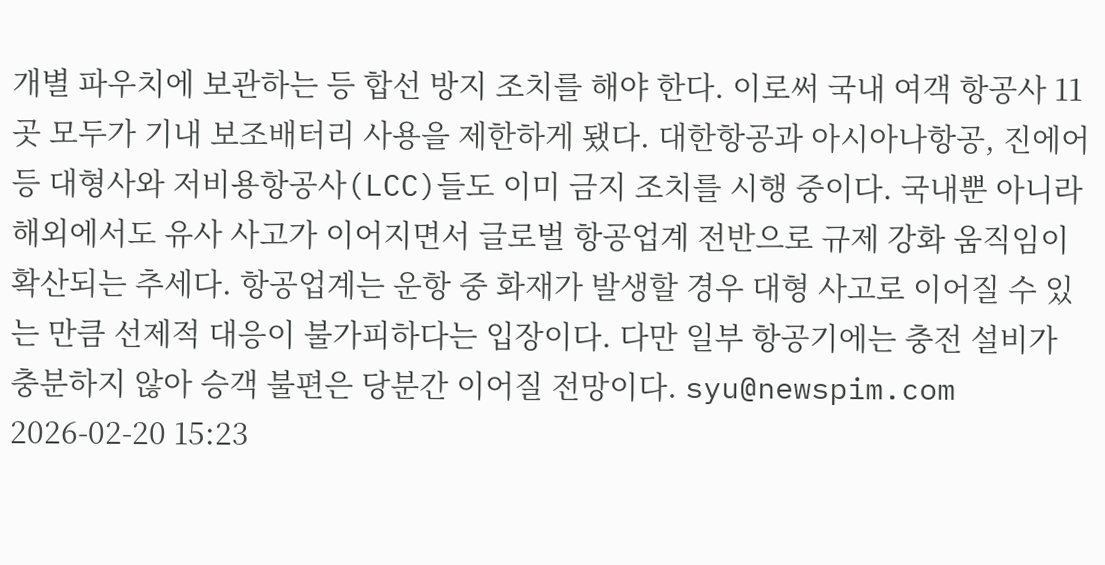개별 파우치에 보관하는 등 합선 방지 조치를 해야 한다. 이로써 국내 여객 항공사 11곳 모두가 기내 보조배터리 사용을 제한하게 됐다. 대한항공과 아시아나항공, 진에어 등 대형사와 저비용항공사(LCC)들도 이미 금지 조치를 시행 중이다. 국내뿐 아니라 해외에서도 유사 사고가 이어지면서 글로벌 항공업계 전반으로 규제 강화 움직임이 확산되는 추세다. 항공업계는 운항 중 화재가 발생할 경우 대형 사고로 이어질 수 있는 만큼 선제적 대응이 불가피하다는 입장이다. 다만 일부 항공기에는 충전 설비가 충분하지 않아 승객 불편은 당분간 이어질 전망이다. syu@newspim.com 2026-02-20 15:23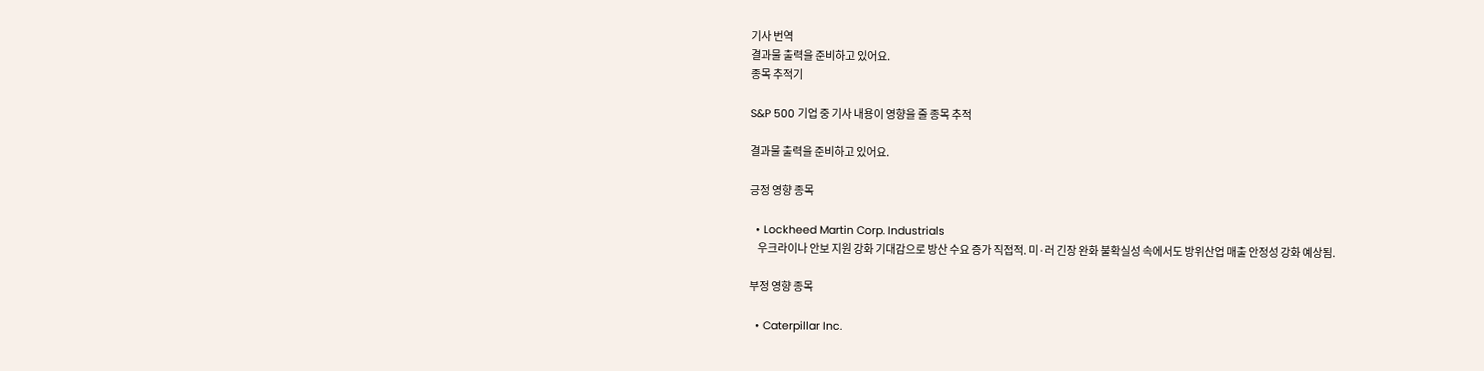기사 번역
결과물 출력을 준비하고 있어요.
종목 추적기

S&P 500 기업 중 기사 내용이 영향을 줄 종목 추적

결과물 출력을 준비하고 있어요.

긍정 영향 종목

  • Lockheed Martin Corp. Industrials
    우크라이나 안보 지원 강화 기대감으로 방산 수요 증가 직접적. 미·러 긴장 완화 불확실성 속에서도 방위산업 매출 안정성 강화 예상됨.

부정 영향 종목

  • Caterpillar Inc.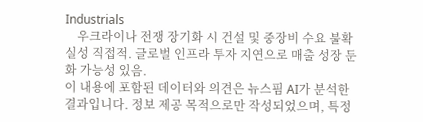Industrials
    우크라이나 전쟁 장기화 시 건설 및 중장비 수요 불확실성 직접적. 글로벌 인프라 투자 지연으로 매출 성장 둔화 가능성 있음.
이 내용에 포함된 데이터와 의견은 뉴스핌 AI가 분석한 결과입니다. 정보 제공 목적으로만 작성되었으며, 특정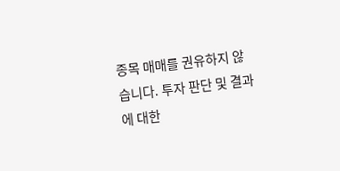종목 매매를 권유하지 않습니다. 투자 판단 및 결과에 대한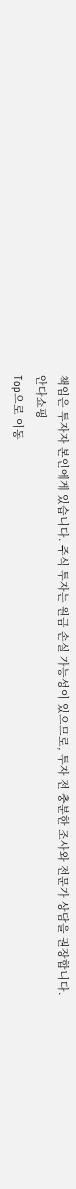책임은 투자자 본인에게 있습니다. 주식 투자는 원금 손실 가능성이 있으므로, 투자 전 충분한 조사와 전문가 상담을 권장합니다.
안다쇼핑
Top으로 이동